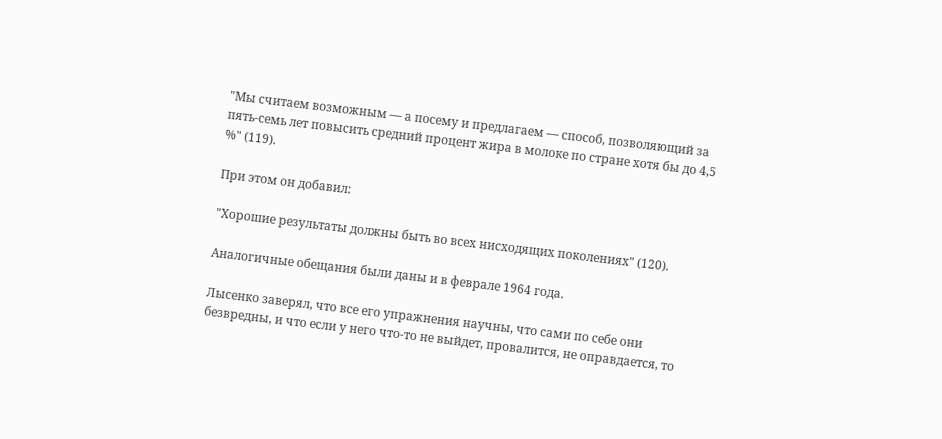"Мы считаем возможным — а посему и предлагаем — способ, позволяющий за пять-семь лет повысить средний процент жира в молоке по стране хотя бы до 4,5 %" (119).

При этом он добавил:

"Хорошие результаты должны быть во всех нисходящих поколениях" (120).

Аналогичные обещания были даны и в феврале 1964 года.

Лысенко заверял, что все его упражнения научны, что сами по себе они безвредны, и что если у него что-то не выйдет, провалится, не оправдается, то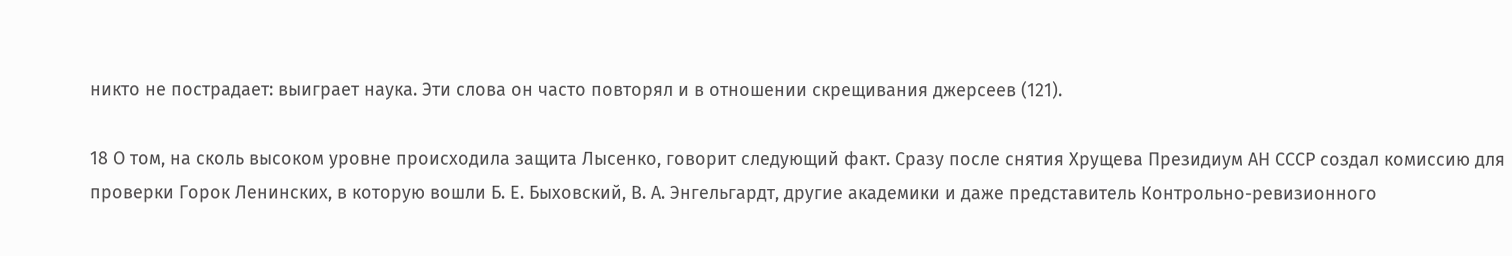никто не пострадает: выиграет наука. Эти слова он часто повторял и в отношении скрещивания джерсеев (121).

18 О том, на сколь высоком уровне происходила защита Лысенко, говорит следующий факт. Сразу после снятия Хрущева Президиум АН СССР создал комиссию для проверки Горок Ленинских, в которую вошли Б. Е. Быховский, В. А. Энгельгардт, другие академики и даже представитель Контрольно-ревизионного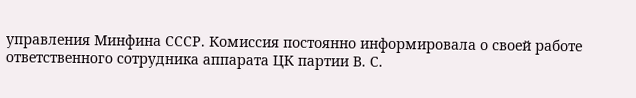управления Минфина СССР. Комиссия постоянно информировала о своей работе ответственного сотрудника аппарата ЦК партии В. С.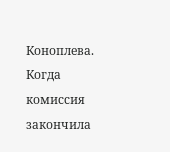Коноплева. Когда комиссия закончила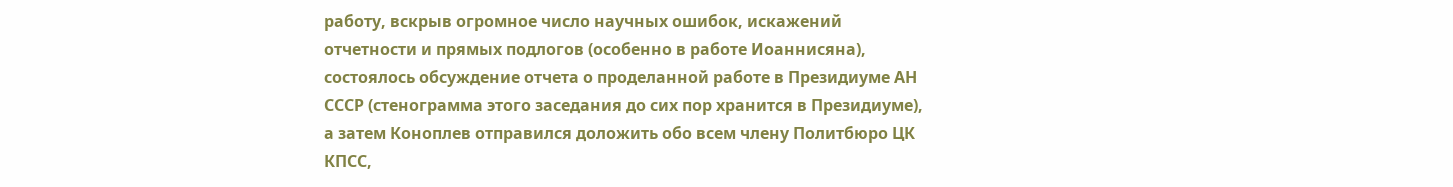работу, вскрыв огромное число научных ошибок, искажений отчетности и прямых подлогов (особенно в работе Иоаннисяна), состоялось обсуждение отчета о проделанной работе в Президиуме АН СССР (стенограмма этого заседания до сих пор хранится в Президиуме), а затем Коноплев отправился доложить обо всем члену Политбюро ЦК КПСС,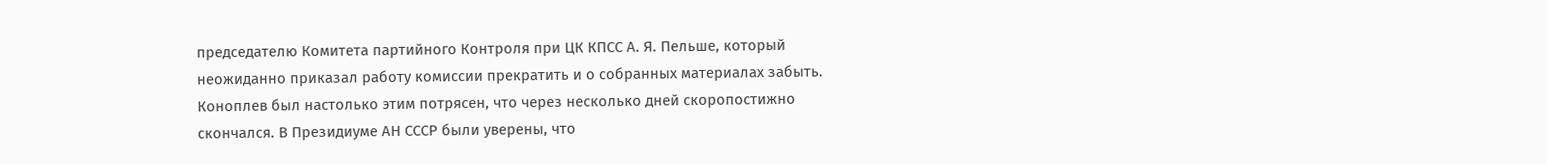председателю Комитета партийного Контроля при ЦК КПСС А. Я. Пельше, который неожиданно приказал работу комиссии прекратить и о собранных материалах забыть. Коноплев был настолько этим потрясен, что через несколько дней скоропостижно скончался. В Президиуме АН СССР были уверены, что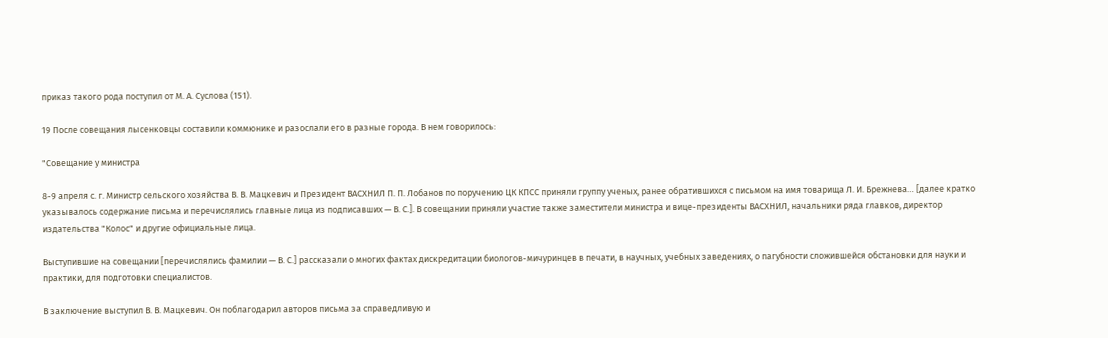приказ такого рода поступил от М. А. Суслова (151).

19 После совещания лысенковцы составили коммюнике и разослали его в разные города. В нем говорилось:

"Совещание у министра

8-9 апреля с. г. Министр сельского хозяйства В. В. Мацкевич и Президент ВАСХНИЛ П. П. Лобанов по поручению ЦК КПСС приняли группу ученых, ранее обратившихся с письмом на имя товарища Л. И. Брежнева… [далее кратко указывалось содержание письма и перечислялись главные лица из подписавших — В. С.]. В совещании приняли участие также заместители министра и вице-президенты ВАСХНИЛ, начальники ряда главков, директор издательства "Колос" и другие официальные лица.

Выступившие на совещании [перечислялись фамилии — В. С.] рассказали о многих фактах дискредитации биологов-мичуринцев в печати, в научных, учебных заведениях, о пагубности сложившейся обстановки для науки и практики, для подготовки специалистов.

В заключение выступил В. В. Мацкевич. Он поблагодарил авторов письма за справедливую и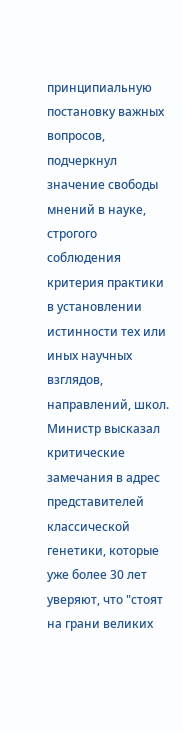принципиальную постановку важных вопросов, подчеркнул значение свободы мнений в науке, строгого соблюдения критерия практики в установлении истинности тех или иных научных взглядов, направлений, школ. Министр высказал критические замечания в адрес представителей классической генетики, которые уже более 30 лет уверяют, что "стоят на грани великих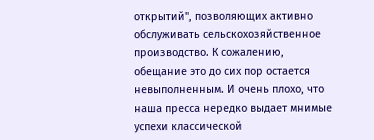открытий", позволяющих активно обслуживать сельскохозяйственное производство. К сожалению, обещание это до сих пор остается невыполненным. И очень плохо, что наша пресса нередко выдает мнимые успехи классической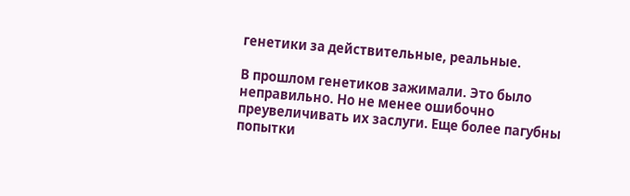генетики за действительные, реальные.

В прошлом генетиков зажимали. Это было неправильно. Но не менее ошибочно преувеличивать их заслуги. Еще более пагубны попытки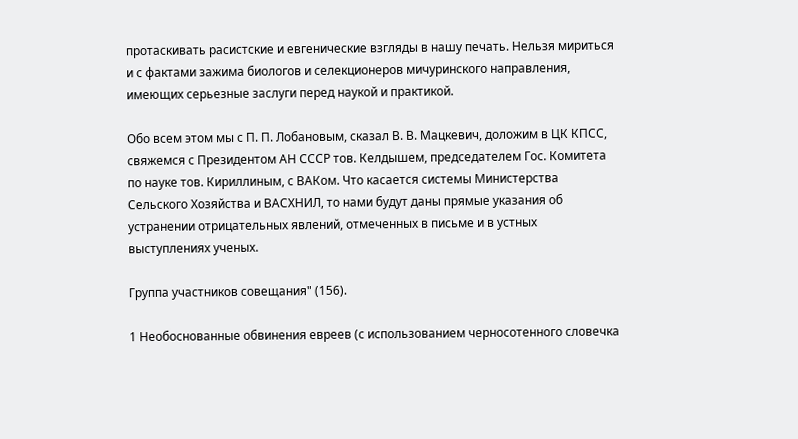протаскивать расистские и евгенические взгляды в нашу печать. Нельзя мириться и с фактами зажима биологов и селекционеров мичуринского направления, имеющих серьезные заслуги перед наукой и практикой.

Обо всем этом мы с П. П. Лобановым, сказал В. В. Мацкевич, доложим в ЦК КПСС, свяжемся с Президентом АН СССР тов. Келдышем, председателем Гос. Комитета по науке тов. Кириллиным, с ВАКом. Что касается системы Министерства Сельского Хозяйства и ВАСХНИЛ, то нами будут даны прямые указания об устранении отрицательных явлений, отмеченных в письме и в устных выступлениях ученых.

Группа участников совещания" (156).

1 Необоснованные обвинения евреев (с использованием черносотенного словечка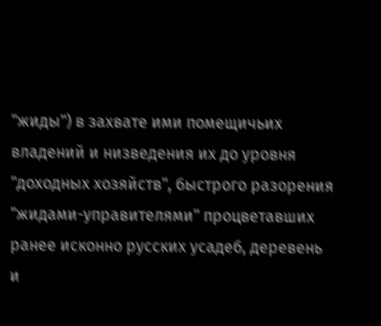"жиды") в захвате ими помещичьих владений и низведения их до уровня "доходных хозяйств", быстрого разорения "жидами-управителями" процветавших ранее исконно русских усадеб, деревень и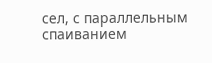сел, с параллельным спаиванием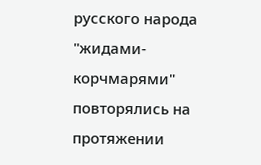русского народа "жидами-корчмарями" повторялись на протяжении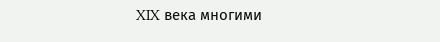XIX века многими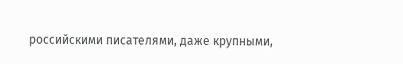российскими писателями, даже крупными,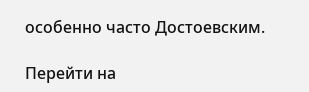особенно часто Достоевским.

Перейти на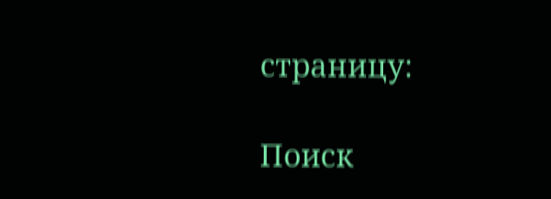страницу:

Поиск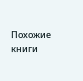Похожие книги